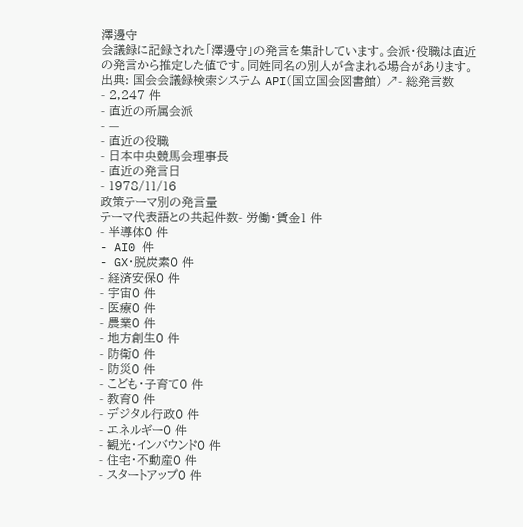澤邊守
会議録に記録された「澤邊守」の発言を集計しています。会派・役職は直近の発言から推定した値です。同姓同名の別人が含まれる場合があります。
出典: 国会会議録検索システム API(国立国会図書館) ↗- 総発言数
- 2,247 件
- 直近の所属会派
- —
- 直近の役職
- 日本中央競馬会理事長
- 直近の発言日
- 1978/11/16
政策テーマ別の発言量
テーマ代表語との共起件数- 労働・賃金1 件
- 半導体0 件
- AI0 件
- GX・脱炭素0 件
- 経済安保0 件
- 宇宙0 件
- 医療0 件
- 農業0 件
- 地方創生0 件
- 防衛0 件
- 防災0 件
- こども・子育て0 件
- 教育0 件
- デジタル行政0 件
- エネルギー0 件
- 観光・インバウンド0 件
- 住宅・不動産0 件
- スタートアップ0 件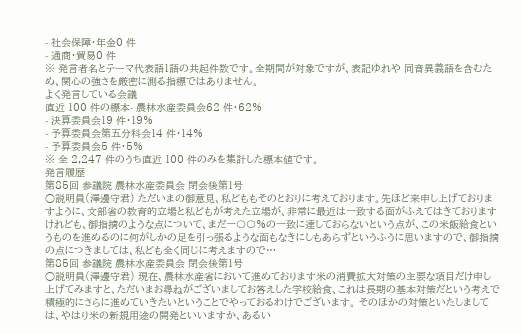- 社会保障・年金0 件
- 通商・貿易0 件
※ 発言者名とテーマ代表語1語の共起件数です。全期間が対象ですが、表記ゆれや 同音異義語を含むため、関心の強さを厳密に測る指標ではありません。
よく発言している会議
直近 100 件の標本- 農林水産委員会62 件・62%
- 決算委員会19 件・19%
- 予算委員会第五分科会14 件・14%
- 予算委員会5 件・5%
※ 全 2,247 件のうち直近 100 件のみを集計した標本値です。
発言履歴
第85回 参議院 農林水産委員会 閉会後第1号
○説明員(澤邊守君) ただいまの御意見、私どももそのとおりに考えております。先ほど来申し上げておりますように、文部省の教育的立場と私どもが考えた立場が、非常に最近は一致する面がふえてはきておりますけれども、御指摘のような点について、まだ一〇〇%の一致に達しておらないという点が、この米飯給食というものを進めるのに何がしかの足を引っ張るような面もなきにしもあらずというふうに思いますので、御指摘の点につきましては、私ども全く同じに考えますので…
第85回 参議院 農林水産委員会 閉会後第1号
○説明員(澤邊守君) 現在、農林水産省において進めております米の消費拡大対策の主要な項目だけ申し上げてみますと、ただいまお尋ねがございましてお答えした学校給食、これは長期の基本対策だという考えで積極的にさらに進めていきたいということでやっておるわけでございます。 そのほかの対策といたしましては、やはり米の新規用途の開発といいますか、あるい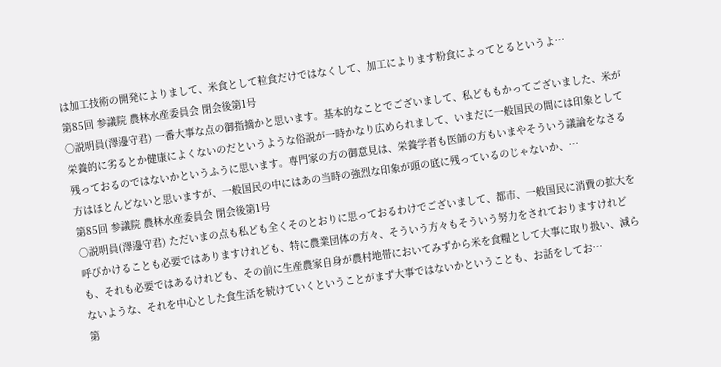は加工技術の開発によりまして、米食として粒食だけではなくして、加工によります粉食によってとるというよ…
第85回 参議院 農林水産委員会 閉会後第1号
○説明員(澤邊守君) 一番大事な点の御指摘かと思います。基本的なことでございまして、私どももかってございました、米が栄養的に劣るとか健康によくないのだというような俗説が一時かなり広められまして、いまだに一般国民の間には印象として残っておるのではないかというふうに思います。専門家の方の御意見は、栄養学者も医師の方もいまやそういう議論をなさる方はほとんどないと思いますが、一般国民の中にはあの当時の強烈な印象が頭の底に残っているのじゃないか、…
第85回 参議院 農林水産委員会 閉会後第1号
○説明員(澤邊守君) ただいまの点も私ども全くそのとおりに思っておるわけでございまして、都市、一般国民に消費の拡大を呼びかけることも必要ではありますけれども、特に農業団体の方々、そういう方々もそういう努力をされておりますけれども、それも必要ではあるけれども、その前に生産農家自身が農村地帯においてみずから米を食糧として大事に取り扱い、減らないような、それを中心とした食生活を続けていくということがまず大事ではないかということも、お話をしてお…
第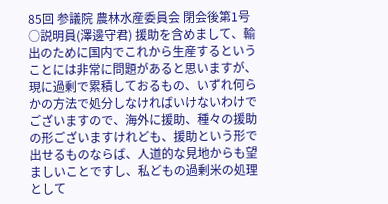85回 参議院 農林水産委員会 閉会後第1号
○説明員(澤邊守君) 援助を含めまして、輸出のために国内でこれから生産するということには非常に問題があると思いますが、現に過剰で累積しておるもの、いずれ何らかの方法で処分しなければいけないわけでございますので、海外に援助、種々の援助の形ございますけれども、援助という形で出せるものならば、人道的な見地からも望ましいことですし、私どもの過剰米の処理として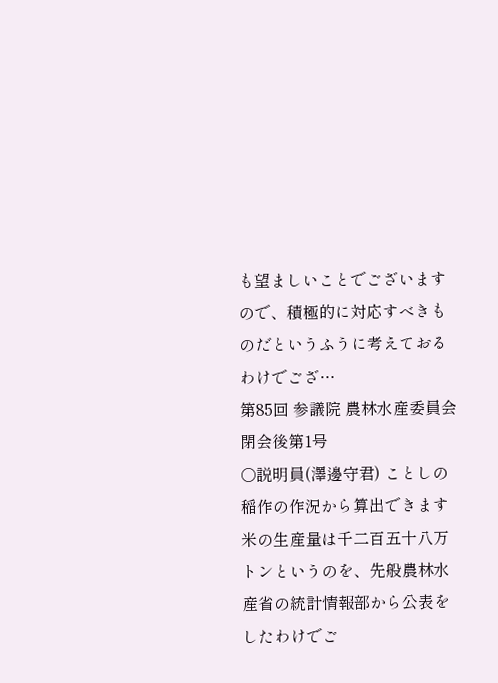も望ましいことでございますので、積極的に対応すべきものだというふうに考えておるわけでござ…
第85回 参議院 農林水産委員会 閉会後第1号
○説明員(澤邊守君) ことしの稲作の作況から算出できます米の生産量は千二百五十八万トンというのを、先般農林水産省の統計情報部から公表をしたわけでご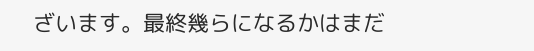ざいます。最終幾らになるかはまだ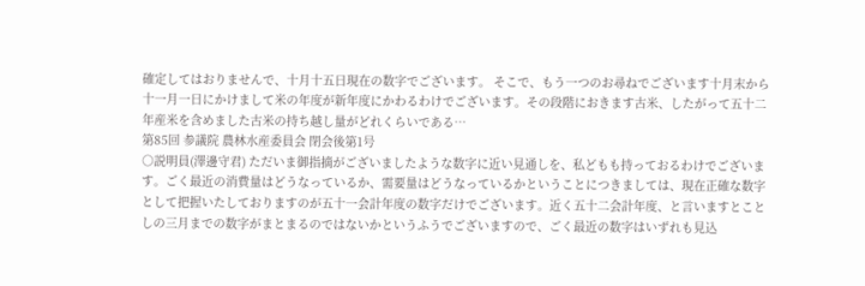確定してはおりませんで、十月十五日現在の数字でございます。 そこで、もう一つのお尋ねでございます十月末から十一月一日にかけまして米の年度が新年度にかわるわけでございます。その段階におきます古米、したがって五十二年産米を含めました古米の持ち越し量がどれくらいである…
第85回 参議院 農林水産委員会 閉会後第1号
○説明員(澤邊守君) ただいま御指摘がございましたような数字に近い見通しを、私どもも持っておるわけでございます。ごく最近の消費量はどうなっているか、需要量はどうなっているかということにつきましては、現在正確な数字として把握いたしておりますのが五十一会計年度の数字だけでございます。近く五十二会計年度、と言いますとことしの三月までの数字がまとまるのではないかというふうでございますので、ごく最近の数字はいずれも見込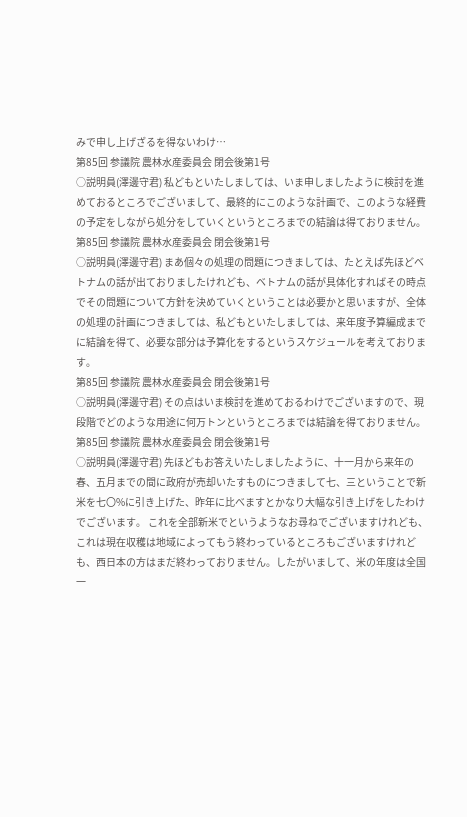みで申し上げざるを得ないわけ…
第85回 参議院 農林水産委員会 閉会後第1号
○説明員(澤邊守君) 私どもといたしましては、いま申しましたように検討を進めておるところでございまして、最終的にこのような計画で、このような経費の予定をしながら処分をしていくというところまでの結論は得ておりません。
第85回 参議院 農林水産委員会 閉会後第1号
○説明員(澤邊守君) まあ個々の処理の問題につきましては、たとえば先ほどベトナムの話が出ておりましたけれども、ベトナムの話が具体化すればその時点でその問題について方針を決めていくということは必要かと思いますが、全体の処理の計画につきましては、私どもといたしましては、来年度予算編成までに結論を得て、必要な部分は予算化をするというスケジュールを考えております。
第85回 参議院 農林水産委員会 閉会後第1号
○説明員(澤邊守君) その点はいま検討を進めておるわけでございますので、現段階でどのような用途に何万トンというところまでは結論を得ておりません。
第85回 参議院 農林水産委員会 閉会後第1号
○説明員(澤邊守君) 先ほどもお答えいたしましたように、十一月から来年の春、五月までの間に政府が売却いたすものにつきまして七、三ということで新米を七〇%に引き上げた、昨年に比べますとかなり大幅な引き上げをしたわけでございます。 これを全部新米でというようなお尋ねでございますけれども、これは現在収穫は地域によってもう終わっているところもございますけれども、西日本の方はまだ終わっておりません。したがいまして、米の年度は全国一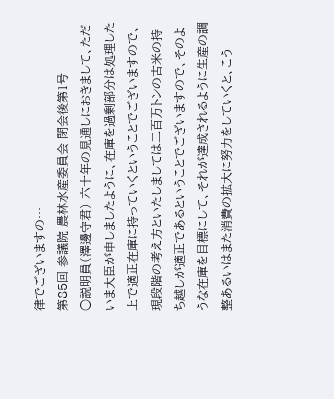律でございますの…
第85回 参議院 農林水産委員会 閉会後第1号
○説明員(澤邊守君) 六十年の見通しにおきまして、ただいま大臣が申しましたように、在庫を過剰部分は処理した上で適正在庫に持っていくということでございますので、現段階の考え方といたしましては二百万トンの古米の持ち越しが適正であるということでございますので、そのような在庫を目標にして、それが達成されるように生産の調整あるいはまた消費の拡大に努力をしていくと、こう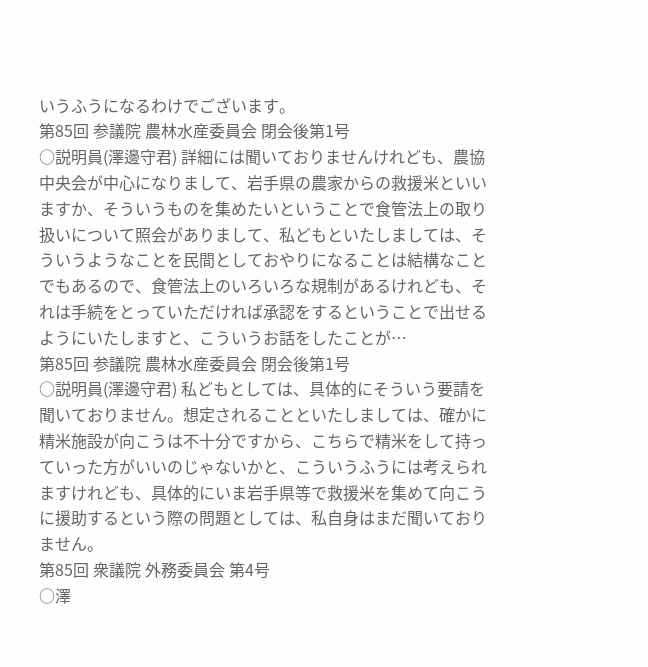いうふうになるわけでございます。
第85回 参議院 農林水産委員会 閉会後第1号
○説明員(澤邊守君) 詳細には聞いておりませんけれども、農協中央会が中心になりまして、岩手県の農家からの救援米といいますか、そういうものを集めたいということで食管法上の取り扱いについて照会がありまして、私どもといたしましては、そういうようなことを民間としておやりになることは結構なことでもあるので、食管法上のいろいろな規制があるけれども、それは手続をとっていただければ承認をするということで出せるようにいたしますと、こういうお話をしたことが…
第85回 参議院 農林水産委員会 閉会後第1号
○説明員(澤邊守君) 私どもとしては、具体的にそういう要請を聞いておりません。想定されることといたしましては、確かに精米施設が向こうは不十分ですから、こちらで精米をして持っていった方がいいのじゃないかと、こういうふうには考えられますけれども、具体的にいま岩手県等で救援米を集めて向こうに援助するという際の問題としては、私自身はまだ聞いておりません。
第85回 衆議院 外務委員会 第4号
○澤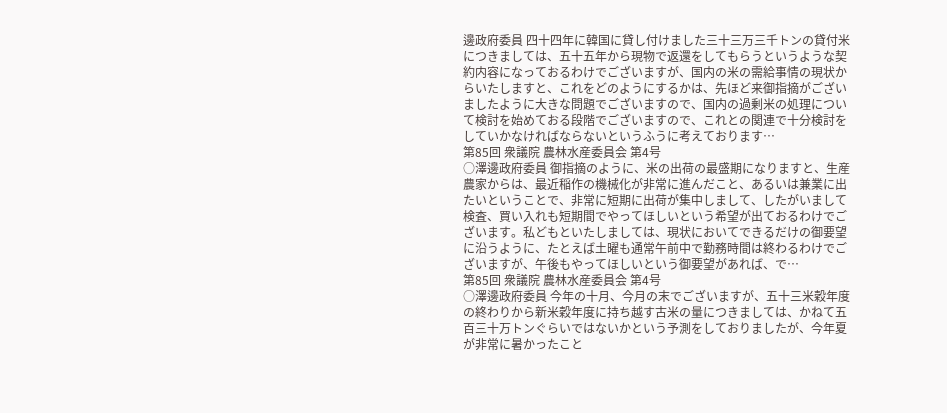邊政府委員 四十四年に韓国に貸し付けました三十三万三千トンの貸付米につきましては、五十五年から現物で返還をしてもらうというような契約内容になっておるわけでございますが、国内の米の需給事情の現状からいたしますと、これをどのようにするかは、先ほど来御指摘がございましたように大きな問題でございますので、国内の過剰米の処理について検討を始めておる段階でございますので、これとの関連で十分検討をしていかなければならないというふうに考えております…
第85回 衆議院 農林水産委員会 第4号
○澤邊政府委員 御指摘のように、米の出荷の最盛期になりますと、生産農家からは、最近稲作の機械化が非常に進んだこと、あるいは兼業に出たいということで、非常に短期に出荷が集中しまして、したがいまして検査、買い入れも短期間でやってほしいという希望が出ておるわけでございます。私どもといたしましては、現状においてできるだけの御要望に沿うように、たとえば土曜も通常午前中で勤務時間は終わるわけでございますが、午後もやってほしいという御要望があれば、で…
第85回 衆議院 農林水産委員会 第4号
○澤邊政府委員 今年の十月、今月の末でございますが、五十三米穀年度の終わりから新米穀年度に持ち越す古米の量につきましては、かねて五百三十万トンぐらいではないかという予測をしておりましたが、今年夏が非常に暑かったこと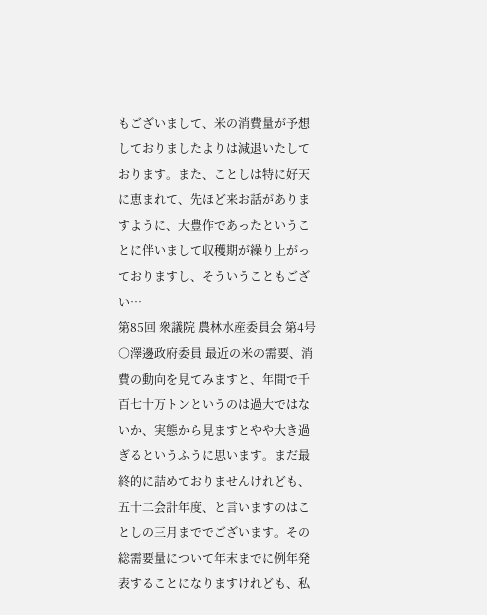もございまして、米の消費量が予想しておりましたよりは減退いたしております。また、ことしは特に好天に恵まれて、先ほど来お話がありますように、大豊作であったということに伴いまして収穫期が繰り上がっておりますし、そういうこともござい…
第85回 衆議院 農林水産委員会 第4号
○澤邊政府委員 最近の米の需要、消費の動向を見てみますと、年間で千百七十万トンというのは過大ではないか、実態から見ますとやや大き過ぎるというふうに思います。まだ最終的に詰めておりませんけれども、五十二会計年度、と言いますのはことしの三月まででございます。その総需要量について年末までに例年発表することになりますけれども、私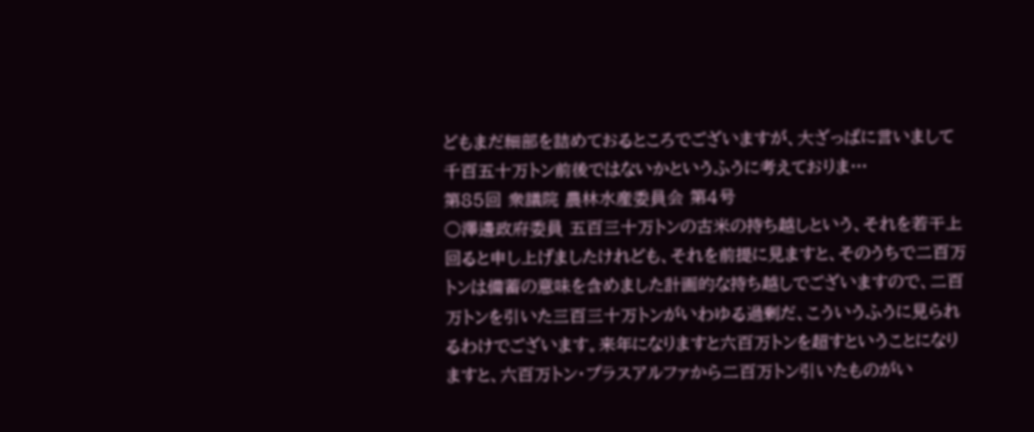どもまだ細部を詰めておるところでございますが、大ざっぱに言いまして千百五十万トン前後ではないかというふうに考えておりま…
第85回 衆議院 農林水産委員会 第4号
○澤邊政府委員 五百三十万トンの古米の持ち越しという、それを若干上回ると申し上げましたけれども、それを前提に見ますと、そのうちで二百万トンは備蓄の意味を含めました計画的な持ち越しでございますので、二百万トンを引いた三百三十万トンがいわゆる過剰だ、こういうふうに見られるわけでございます。来年になりますと六百万トンを超すということになりますと、六百万トン・プラスアルファから二百万トン引いたものがい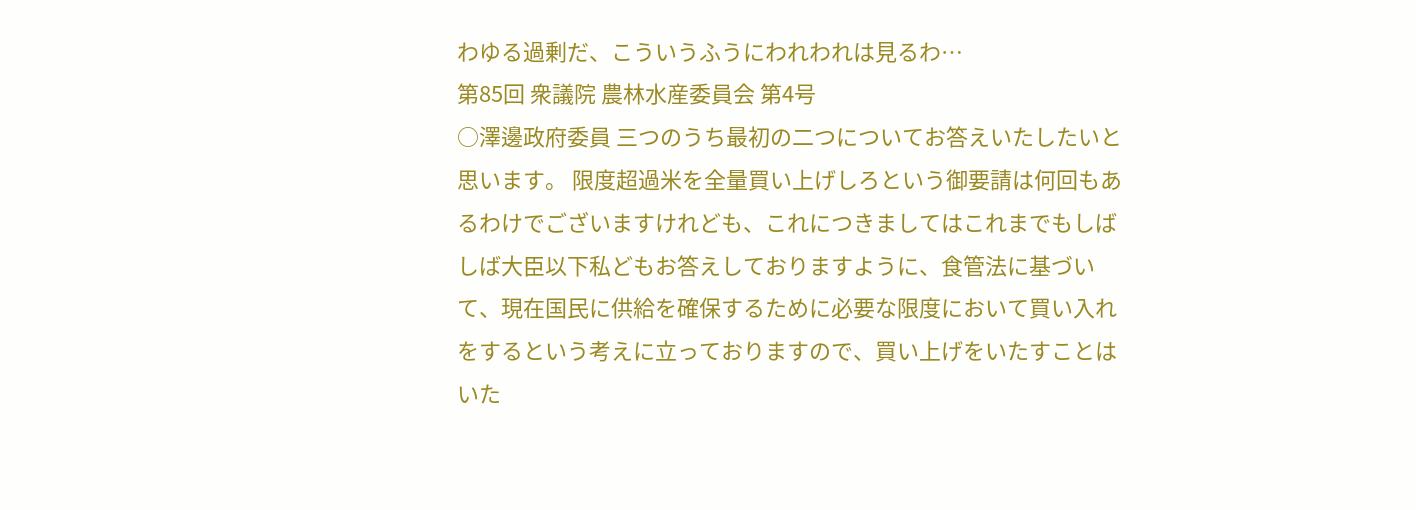わゆる過剰だ、こういうふうにわれわれは見るわ…
第85回 衆議院 農林水産委員会 第4号
○澤邊政府委員 三つのうち最初の二つについてお答えいたしたいと思います。 限度超過米を全量買い上げしろという御要請は何回もあるわけでございますけれども、これにつきましてはこれまでもしばしば大臣以下私どもお答えしておりますように、食管法に基づいて、現在国民に供給を確保するために必要な限度において買い入れをするという考えに立っておりますので、買い上げをいたすことはいた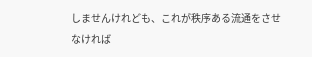しませんけれども、これが秩序ある流通をさせなければ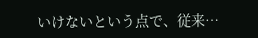いけないという点で、従来…